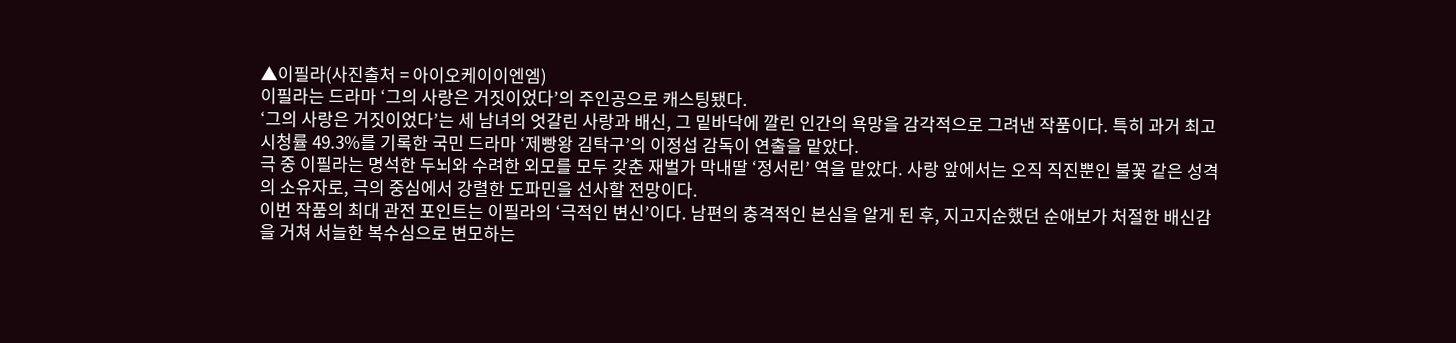▲이필라(사진출처 = 아이오케이이엔엠)
이필라는 드라마 ‘그의 사랑은 거짓이었다’의 주인공으로 캐스팅됐다.
‘그의 사랑은 거짓이었다’는 세 남녀의 엇갈린 사랑과 배신, 그 밑바닥에 깔린 인간의 욕망을 감각적으로 그려낸 작품이다. 특히 과거 최고 시청률 49.3%를 기록한 국민 드라마 ‘제빵왕 김탁구’의 이정섭 감독이 연출을 맡았다.
극 중 이필라는 명석한 두뇌와 수려한 외모를 모두 갖춘 재벌가 막내딸 ‘정서린’ 역을 맡았다. 사랑 앞에서는 오직 직진뿐인 불꽃 같은 성격의 소유자로, 극의 중심에서 강렬한 도파민을 선사할 전망이다.
이번 작품의 최대 관전 포인트는 이필라의 ‘극적인 변신’이다. 남편의 충격적인 본심을 알게 된 후, 지고지순했던 순애보가 처절한 배신감을 거쳐 서늘한 복수심으로 변모하는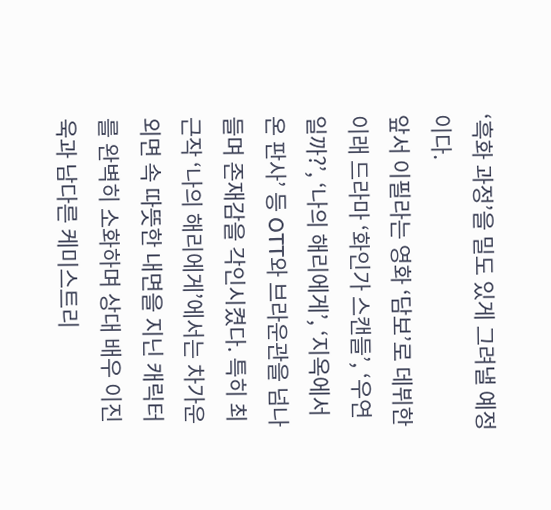‘흑화 과정’을 밀도 있게 그려낼 예정이다.
앞서 이필라는 영화 ‘담보’로 데뷔한 이래 드라마 ‘화인가 스캔들’, ‘우연일까?’, ‘나의 해리에게’, ‘지옥에서 온 판사’ 등 OTT와 브라운관을 넘나들며 존재감을 각인시켰다. 특히 최근작 ‘나의 해리에게’에서는 차가운 외면 속 따뜻한 내면을 지닌 캐릭터를 완벽히 소화하며 상대 배우 이진욱과 남다른 케미스트리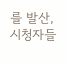를 발산, 시청자들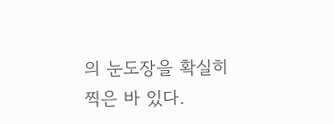의 눈도장을 확실히 찍은 바 있다.